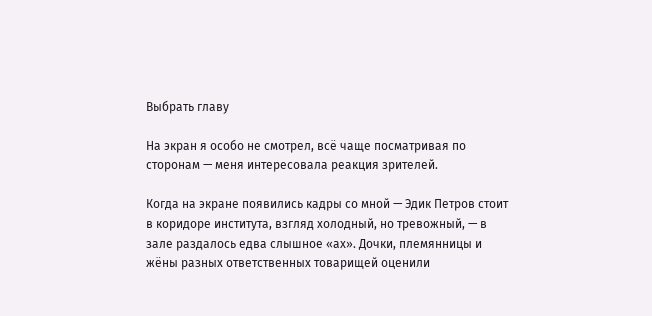Выбрать главу

На экран я особо не смотрел, всё чаще посматривая по сторонам — меня интересовала реакция зрителей.

Когда на экране появились кадры со мной — Эдик Петров стоит в коридоре института, взгляд холодный, но тревожный, — в зале раздалось едва слышное «ах». Дочки, племянницы и жёны разных ответственных товарищей оценили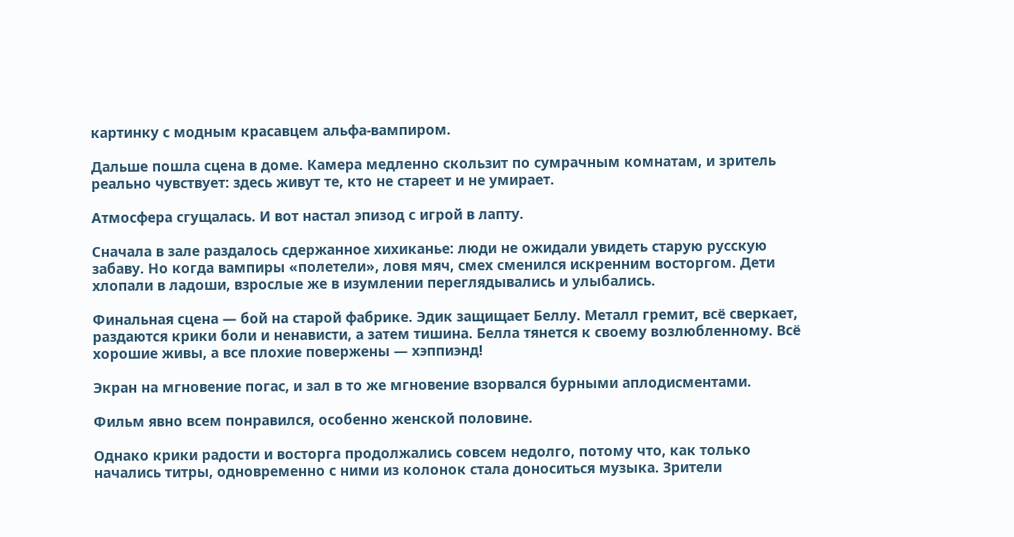картинку с модным красавцем альфа-вампиром.

Дальше пошла сцена в доме. Камера медленно скользит по сумрачным комнатам, и зритель реально чувствует: здесь живут те, кто не стареет и не умирает.

Атмосфера сгущалась. И вот настал эпизод с игрой в лапту.

Сначала в зале раздалось сдержанное хихиканье: люди не ожидали увидеть старую русскую забаву. Но когда вампиры «полетели», ловя мяч, смех сменился искренним восторгом. Дети хлопали в ладоши, взрослые же в изумлении переглядывались и улыбались.

Финальная сцена — бой на старой фабрике. Эдик защищает Беллу. Металл гремит, всё сверкает, раздаются крики боли и ненависти, а затем тишина. Белла тянется к своему возлюбленному. Всё хорошие живы, а все плохие повержены — хэппиэнд!

Экран на мгновение погас, и зал в то же мгновение взорвался бурными аплодисментами.

Фильм явно всем понравился, особенно женской половине.

Однако крики радости и восторга продолжались совсем недолго, потому что, как только начались титры, одновременно с ними из колонок стала доноситься музыка. Зрители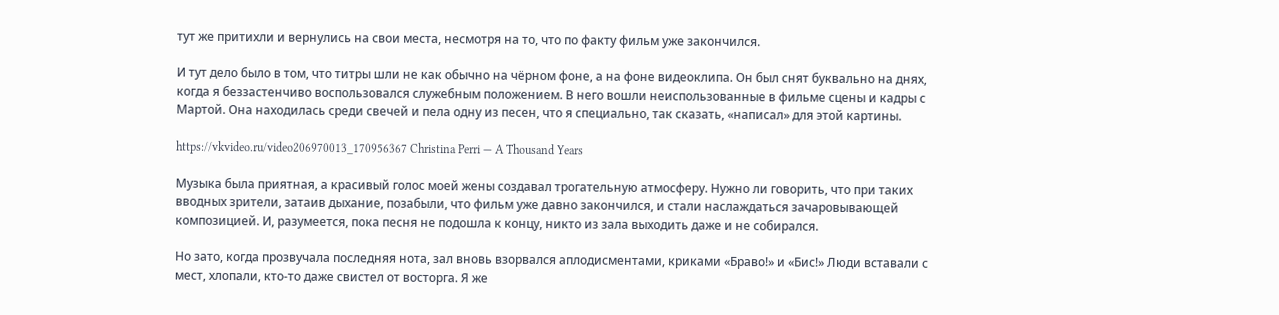тут же притихли и вернулись на свои места, несмотря на то, что по факту фильм уже закончился.

И тут дело было в том, что титры шли не как обычно на чёрном фоне, а на фоне видеоклипа. Он был снят буквально на днях, когда я беззастенчиво воспользовался служебным положением. В него вошли неиспользованные в фильме сцены и кадры с Мартой. Она находилась среди свечей и пела одну из песен, что я специально, так сказать, «написал» для этой картины.

https://vkvideo.ru/video206970013_170956367 Christina Perri — A Thousand Years

Музыка была приятная, а красивый голос моей жены создавал трогательную атмосферу. Нужно ли говорить, что при таких вводных зрители, затаив дыхание, позабыли, что фильм уже давно закончился, и стали наслаждаться зачаровывающей композицией. И, разумеется, пока песня не подошла к концу, никто из зала выходить даже и не собирался.

Но зато, когда прозвучала последняя нота, зал вновь взорвался аплодисментами, криками «Браво!» и «Бис!» Люди вставали с мест, хлопали, кто-то даже свистел от восторга. Я же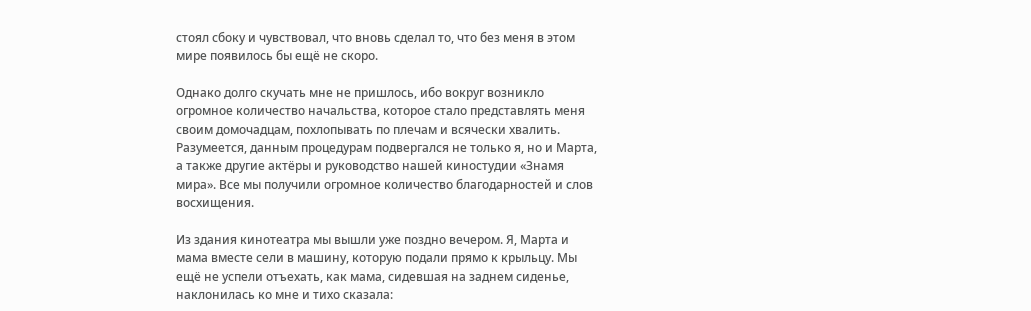стоял сбоку и чувствовал, что вновь сделал то, что без меня в этом мире появилось бы ещё не скоро.

Однако долго скучать мне не пришлось, ибо вокруг возникло огромное количество начальства, которое стало представлять меня своим домочадцам, похлопывать по плечам и всячески хвалить. Разумеется, данным процедурам подвергался не только я, но и Марта, а также другие актёры и руководство нашей киностудии «Знамя мира». Все мы получили огромное количество благодарностей и слов восхищения.

Из здания кинотеатра мы вышли уже поздно вечером. Я, Марта и мама вместе сели в машину, которую подали прямо к крыльцу. Мы ещё не успели отъехать, как мама, сидевшая на заднем сиденье, наклонилась ко мне и тихо сказала: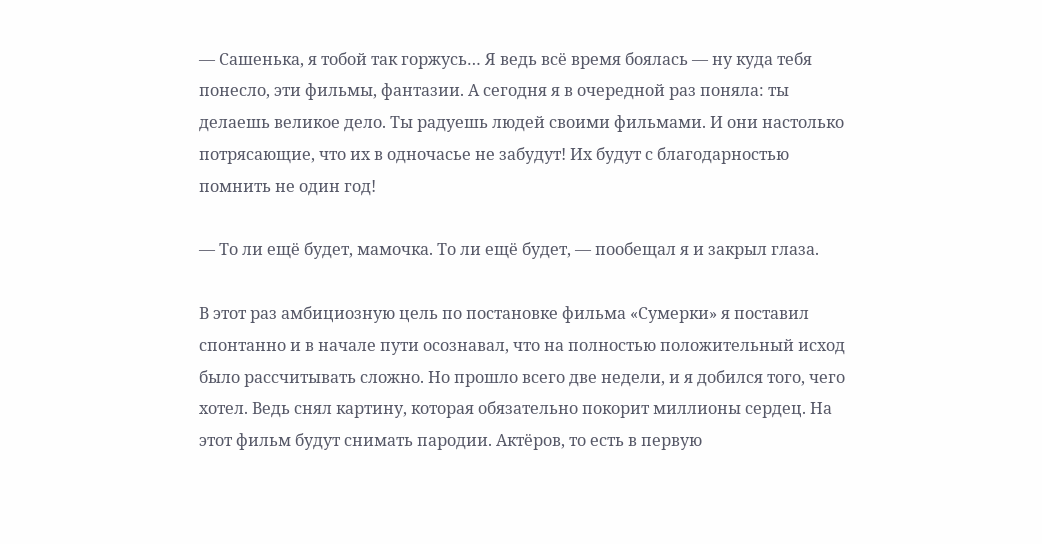— Сашенька, я тобой так горжусь… Я ведь всё время боялась — ну куда тебя понесло, эти фильмы, фантазии. А сегодня я в очередной раз поняла: ты делаешь великое дело. Ты радуешь людей своими фильмами. И они настолько потрясающие, что их в одночасье не забудут! Их будут с благодарностью помнить не один год!

— То ли ещё будет, мамочка. То ли ещё будет, — пообещал я и закрыл глаза.

В этот раз амбициозную цель по постановке фильма «Сумерки» я поставил спонтанно и в начале пути осознавал, что на полностью положительный исход было рассчитывать сложно. Но прошло всего две недели, и я добился того, чего хотел. Ведь снял картину, которая обязательно покорит миллионы сердец. На этот фильм будут снимать пародии. Актёров, то есть в первую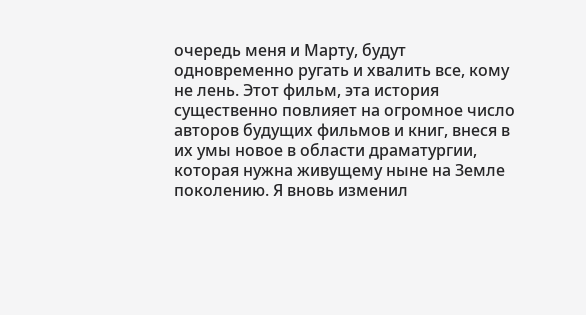очередь меня и Марту, будут одновременно ругать и хвалить все, кому не лень. Этот фильм, эта история существенно повлияет на огромное число авторов будущих фильмов и книг, внеся в их умы новое в области драматургии, которая нужна живущему ныне на Земле поколению. Я вновь изменил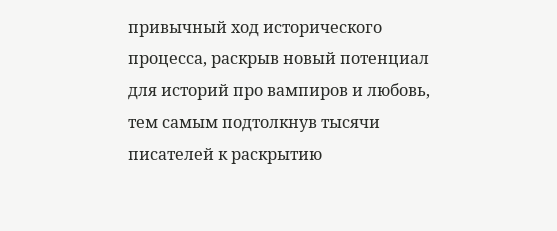привычный ход исторического процесса, раскрыв новый потенциал для историй про вампиров и любовь, тем самым подтолкнув тысячи писателей к раскрытию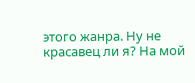этого жанра. Ну не красавец ли я? На мой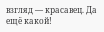взгляд — красавец. Да ещё какой!